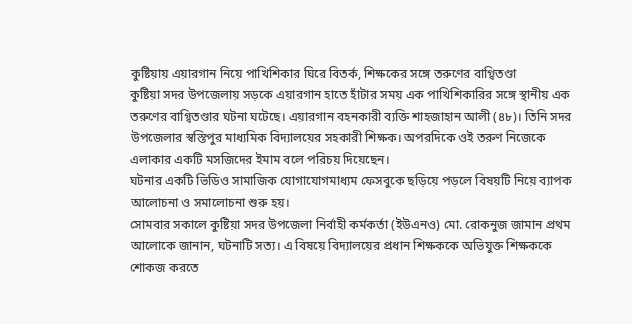কুষ্টিয়ায় এয়ারগান নিয়ে পাখিশিকার ঘিরে বিতর্ক, শিক্ষকের সঙ্গে তরুণের বাগ্বিতণ্ডা
কুষ্টিয়া সদর উপজেলায় সড়কে এয়ারগান হাতে হাঁটার সময় এক পাখিশিকারির সঙ্গে স্থানীয় এক তরুণের বাগ্বিতণ্ডার ঘটনা ঘটেছে। এয়ারগান বহনকারী ব্যক্তি শাহজাহান আলী (৪৮)। তিনি সদর উপজেলার স্বস্তিপুর মাধ্যমিক বিদ্যালয়ের সহকারী শিক্ষক। অপরদিকে ওই তরুণ নিজেকে এলাকার একটি মসজিদের ইমাম বলে পরিচয় দিয়েছেন।
ঘটনার একটি ভিডিও সামাজিক যোগাযোগমাধ্যম ফেসবুকে ছড়িয়ে পড়লে বিষয়টি নিয়ে ব্যাপক আলোচনা ও সমালোচনা শুরু হয়।
সোমবার সকালে কুষ্টিয়া সদর উপজেলা নির্বাহী কর্মকর্তা (ইউএনও) মো. রোকনুজ জামান প্রথম আলোকে জানান, ঘটনাটি সত্য। এ বিষয়ে বিদ্যালয়ের প্রধান শিক্ষককে অভিযুক্ত শিক্ষককে শোকজ করতে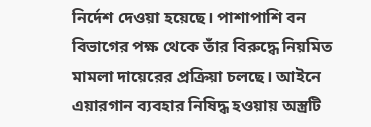নির্দেশ দেওয়া হয়েছে। পাশাপাশি বন বিভাগের পক্ষ থেকে তাঁর বিরুদ্ধে নিয়মিত মামলা দায়েরের প্রক্রিয়া চলছে। আইনে এয়ারগান ব্যবহার নিষিদ্ধ হওয়ায় অস্ত্রটি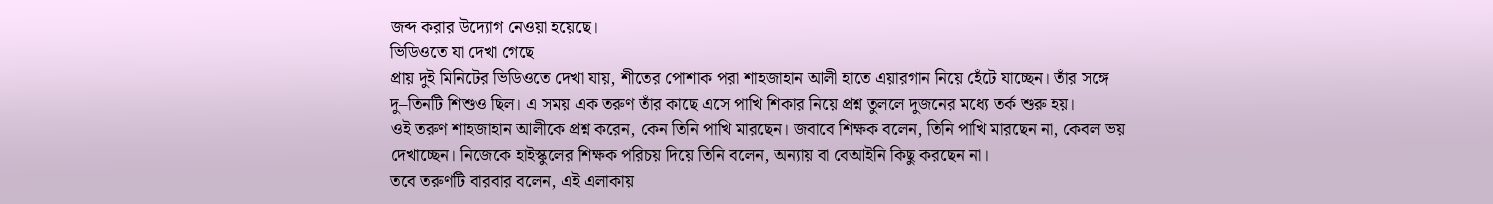জব্দ করার উদ্যোগ নেওয়া হয়েছে।
ভিডিওতে যা দেখা গেছে
প্রায় দুই মিনিটের ভিডিওতে দেখা যায়, শীতের পোশাক পরা শাহজাহান আলী হাতে এয়ারগান নিয়ে হেঁটে যাচ্ছেন। তাঁর সঙ্গে দু–তিনটি শিশুও ছিল। এ সময় এক তরুণ তাঁর কাছে এসে পাখি শিকার নিয়ে প্রশ্ন তুললে দুজনের মধ্যে তর্ক শুরু হয়।
ওই তরুণ শাহজাহান আলীকে প্রশ্ন করেন, কেন তিনি পাখি মারছেন। জবাবে শিক্ষক বলেন, তিনি পাখি মারছেন না, কেবল ভয় দেখাচ্ছেন। নিজেকে হাইস্কুলের শিক্ষক পরিচয় দিয়ে তিনি বলেন, অন্যায় বা বেআইনি কিছু করছেন না।
তবে তরুণটি বারবার বলেন, এই এলাকায়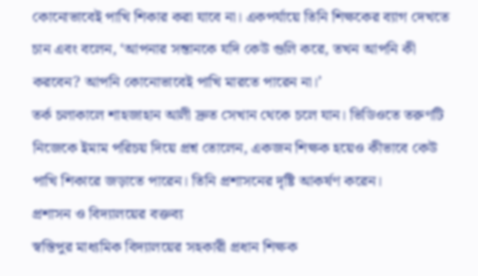কোনোভাবেই পাখি শিকার করা যাবে না। একপর্যায়ে তিনি শিক্ষকের ব্যাগ দেখতে চান এবং বলেন, ‘আপনার সন্তানকে যদি কেউ গুলি করে, তখন আপনি কী করবেন? আপনি কোনোভাবেই পাখি মারতে পারেন না।’
তর্ক চলাকালে শাহজাহান আলী দ্রুত সেখান থেকে চলে যান। ভিডিওতে তরুণটি নিজেকে ইমাম পরিচয় দিয়ে প্রশ্ন তোলেন, একজন শিক্ষক হয়েও কীভাবে কেউ পাখি শিকারে জড়াতে পারেন। তিনি প্রশাসনের দৃষ্টি আকর্ষণ করেন।
প্রশাসন ও বিদ্যালয়ের বক্তব্য
স্বস্তিপুর মাধ্যমিক বিদ্যালয়ের সহকারী প্রধান শিক্ষক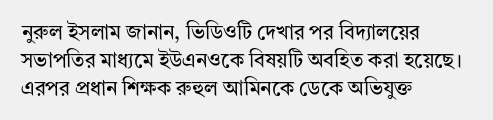নুরুল ইসলাম জানান, ভিডিওটি দেখার পর বিদ্যালয়ের সভাপতির মাধ্যমে ইউএনওকে বিষয়টি অবহিত করা হয়েছে। এরপর প্রধান শিক্ষক রুহুল আমিনকে ডেকে অভিযুক্ত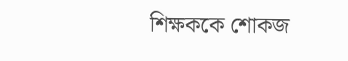শিক্ষককে শোকজ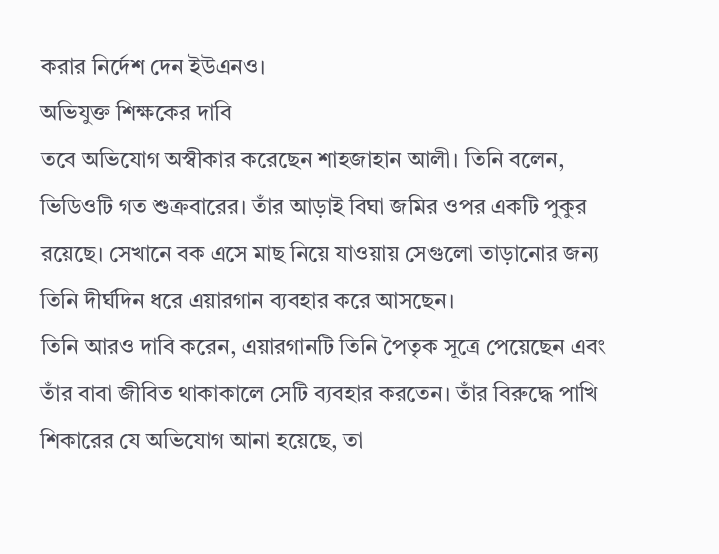করার নির্দেশ দেন ইউএনও।
অভিযুক্ত শিক্ষকের দাবি
তবে অভিযোগ অস্বীকার করেছেন শাহজাহান আলী। তিনি বলেন, ভিডিওটি গত শুক্রবারের। তাঁর আড়াই বিঘা জমির ওপর একটি পুকুর রয়েছে। সেখানে বক এসে মাছ নিয়ে যাওয়ায় সেগুলো তাড়ানোর জন্য তিনি দীর্ঘদিন ধরে এয়ারগান ব্যবহার করে আসছেন।
তিনি আরও দাবি করেন, এয়ারগানটি তিনি পৈতৃক সূত্রে পেয়েছেন এবং তাঁর বাবা জীবিত থাকাকালে সেটি ব্যবহার করতেন। তাঁর বিরুদ্ধে পাখি শিকারের যে অভিযোগ আনা হয়েছে, তা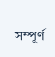সম্পূর্ণ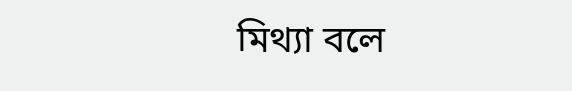মিথ্যা বলে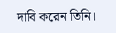দাবি করেন তিনি।